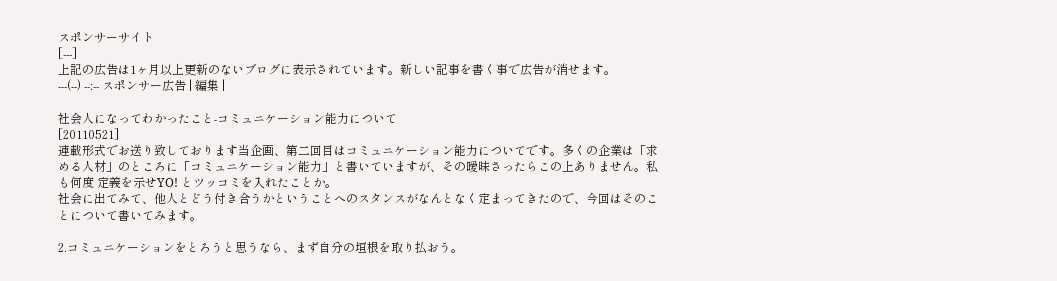スポンサーサイト
[---]
上記の広告は1ヶ月以上更新のないブログに表示されています。新しい記事を書く事で広告が消せます。
---(--) --:-- スポンサー広告 | 編集 |

社会人になってわかったこと-コミュニケーション能力について
[20110521]
連載形式でお送り致しております当企画、第二回目はコミュニケーション能力についてです。多くの企業は「求める人材」のところに「コミュニケーション能力」と書いていますが、その曖昧さったらこの上ありません。私も何度 定義を示せYO! とツッコミを入れたことか。
社会に出てみて、他人とどう付き合うかということへのスタンスがなんとなく定まってきたので、今回はそのことについて書いてみます。

2.コミュニケーションをとろうと思うなら、まず自分の垣根を取り払おう。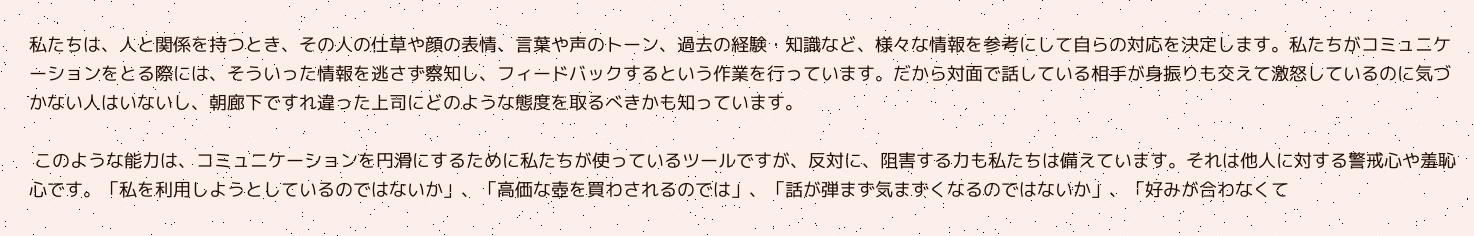私たちは、人と関係を持つとき、その人の仕草や顔の表情、言葉や声のトーン、過去の経験・知識など、様々な情報を参考にして自らの対応を決定します。私たちがコミュニケーションをとる際には、そういった情報を逃さず察知し、フィードバックするという作業を行っています。だから対面で話している相手が身振りも交えて激怒しているのに気づかない人はいないし、朝廊下ですれ違った上司にどのような態度を取るべきかも知っています。

 このような能力は、コミュニケーションを円滑にするために私たちが使っているツールですが、反対に、阻害する力も私たちは備えています。それは他人に対する警戒心や羞恥心です。「私を利用しようとしているのではないか」、「高価な壺を買わされるのでは」、「話が弾まず気まずくなるのではないか」、「好みが合わなくて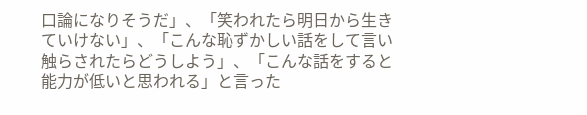口論になりそうだ」、「笑われたら明日から生きていけない」、「こんな恥ずかしい話をして言い触らされたらどうしよう」、「こんな話をすると能力が低いと思われる」と言った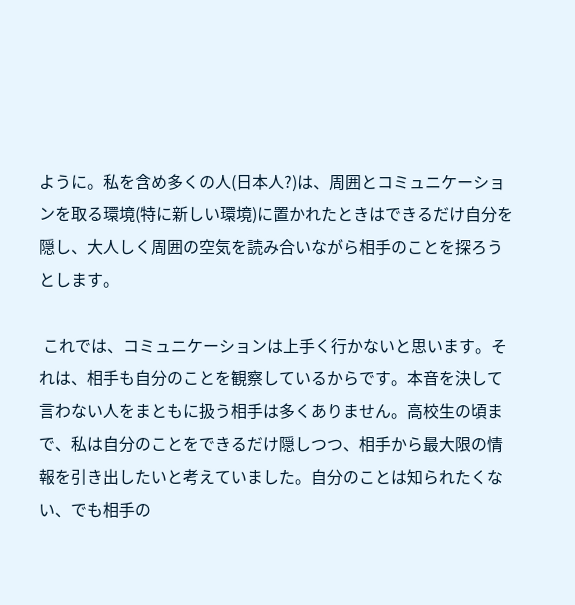ように。私を含め多くの人(日本人?)は、周囲とコミュニケーションを取る環境(特に新しい環境)に置かれたときはできるだけ自分を隠し、大人しく周囲の空気を読み合いながら相手のことを探ろうとします。

 これでは、コミュニケーションは上手く行かないと思います。それは、相手も自分のことを観察しているからです。本音を決して言わない人をまともに扱う相手は多くありません。高校生の頃まで、私は自分のことをできるだけ隠しつつ、相手から最大限の情報を引き出したいと考えていました。自分のことは知られたくない、でも相手の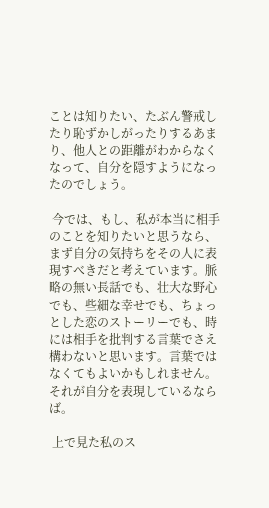ことは知りたい、たぶん警戒したり恥ずかしがったりするあまり、他人との距離がわからなくなって、自分を隠すようになったのでしょう。

 今では、もし、私が本当に相手のことを知りたいと思うなら、まず自分の気持ちをその人に表現すべきだと考えています。脈略の無い長話でも、壮大な野心でも、些細な幸せでも、ちょっとした恋のストーリーでも、時には相手を批判する言葉でさえ構わないと思います。言葉ではなくてもよいかもしれません。それが自分を表現しているならば。

 上で見た私のス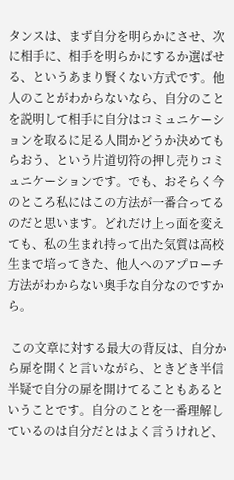タンスは、まず自分を明らかにさせ、次に相手に、相手を明らかにするか選ばせる、というあまり賢くない方式です。他人のことがわからないなら、自分のことを説明して相手に自分はコミュニケーションを取るに足る人間かどうか決めてもらおう、という片道切符の押し売りコミュニケーションです。でも、おそらく今のところ私にはこの方法が一番合ってるのだと思います。どれだけ上っ面を変えても、私の生まれ持って出た気質は高校生まで培ってきた、他人へのアプローチ方法がわからない奥手な自分なのですから。

 この文章に対する最大の背反は、自分から扉を開くと言いながら、ときどき半信半疑で自分の扉を開けてることもあるということです。自分のことを一番理解しているのは自分だとはよく言うけれど、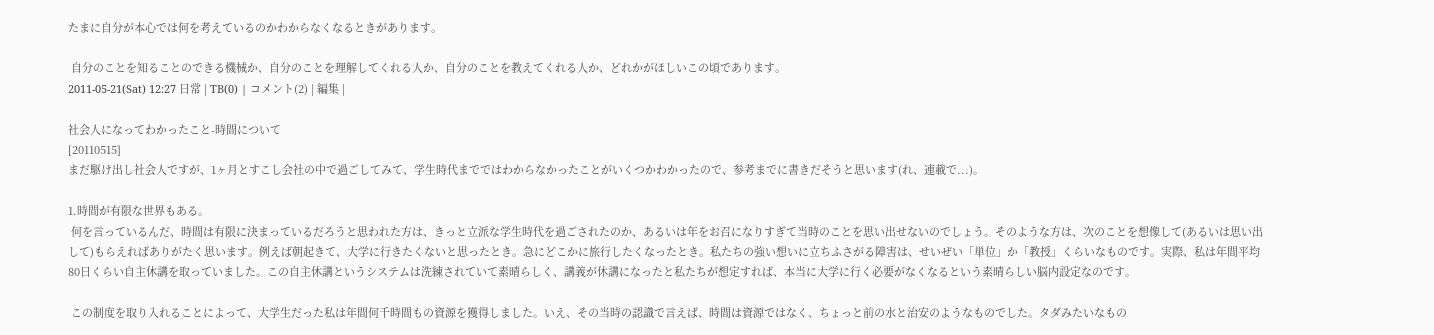たまに自分が本心では何を考えているのかわからなくなるときがあります。

 自分のことを知ることのできる機械か、自分のことを理解してくれる人か、自分のことを教えてくれる人か、どれかがほしいこの頃であります。
2011-05-21(Sat) 12:27 日常 | TB(0) | コメント(2) | 編集 |

社会人になってわかったこと-時間について
[20110515]
まだ駆け出し社会人ですが、1ヶ月とすこし会社の中で過ごしてみて、学生時代までではわからなかったことがいくつかわかったので、参考までに書きだそうと思います(れ、連載で...)。

1.時間が有限な世界もある。
 何を言っているんだ、時間は有限に決まっているだろうと思われた方は、きっと立派な学生時代を過ごされたのか、あるいは年をお召になりすぎて当時のことを思い出せないのでしょう。そのような方は、次のことを想像して(あるいは思い出して)もらえればありがたく思います。例えば朝起きて、大学に行きたくないと思ったとき。急にどこかに旅行したくなったとき。私たちの強い想いに立ちふさがる障害は、せいぜい「単位」か「教授」くらいなものです。実際、私は年間平均80日くらい自主休講を取っていました。この自主休講というシステムは洗練されていて素晴らしく、講義が休講になったと私たちが想定すれば、本当に大学に行く必要がなくなるという素晴らしい脳内設定なのです。

 この制度を取り入れることによって、大学生だった私は年間何千時間もの資源を獲得しました。いえ、その当時の認識で言えば、時間は資源ではなく、ちょっと前の水と治安のようなものでした。タダみたいなもの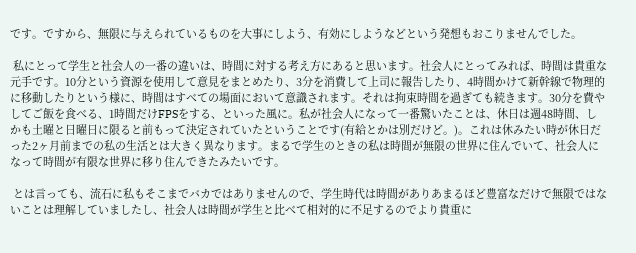です。ですから、無限に与えられているものを大事にしよう、有効にしようなどという発想もおこりませんでした。

 私にとって学生と社会人の一番の違いは、時間に対する考え方にあると思います。社会人にとってみれば、時間は貴重な元手です。10分という資源を使用して意見をまとめたり、3分を消費して上司に報告したり、4時間かけて新幹線で物理的に移動したりという様に、時間はすべての場面において意識されます。それは拘束時間を過ぎても続きます。30分を費やしてご飯を食べる、1時間だけFPSをする、といった風に。私が社会人になって一番驚いたことは、休日は週48時間、しかも土曜と日曜日に限ると前もって決定されていたということです(有給とかは別だけど。)。これは休みたい時が休日だった2ヶ月前までの私の生活とは大きく異なります。まるで学生のときの私は時間が無限の世界に住んでいて、社会人になって時間が有限な世界に移り住んできたみたいです。

 とは言っても、流石に私もそこまでバカではありませんので、学生時代は時間がありあまるほど豊富なだけで無限ではないことは理解していましたし、社会人は時間が学生と比べて相対的に不足するのでより貴重に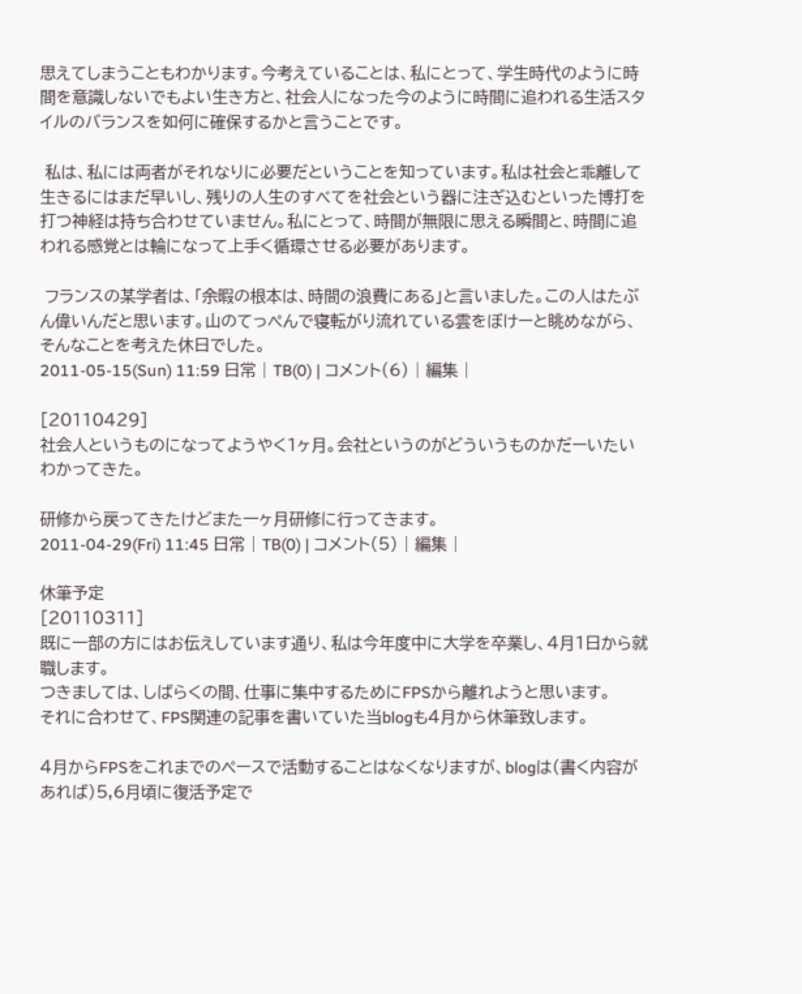思えてしまうこともわかります。今考えていることは、私にとって、学生時代のように時間を意識しないでもよい生き方と、社会人になった今のように時間に追われる生活スタイルのバランスを如何に確保するかと言うことです。

 私は、私には両者がそれなりに必要だということを知っています。私は社会と乖離して生きるにはまだ早いし、残りの人生のすべてを社会という器に注ぎ込むといった博打を打つ神経は持ち合わせていません。私にとって、時間が無限に思える瞬間と、時間に追われる感覚とは輪になって上手く循環させる必要があります。

 フランスの某学者は、「余暇の根本は、時間の浪費にある」と言いました。この人はたぶん偉いんだと思います。山のてっぺんで寝転がり流れている雲をぼけーと眺めながら、そんなことを考えた休日でした。
2011-05-15(Sun) 11:59 日常 | TB(0) | コメント(6) | 編集 |

[20110429]
社会人というものになってようやく1ヶ月。会社というのがどういうものかだーいたいわかってきた。

研修から戻ってきたけどまた一ヶ月研修に行ってきます。
2011-04-29(Fri) 11:45 日常 | TB(0) | コメント(5) | 編集 |

休筆予定
[20110311]
既に一部の方にはお伝えしています通り、私は今年度中に大学を卒業し、4月1日から就職します。
つきましては、しばらくの間、仕事に集中するためにFPSから離れようと思います。
それに合わせて、FPS関連の記事を書いていた当blogも4月から休筆致します。

4月からFPSをこれまでのペースで活動することはなくなりますが、blogは(書く内容があれば)5,6月頃に復活予定で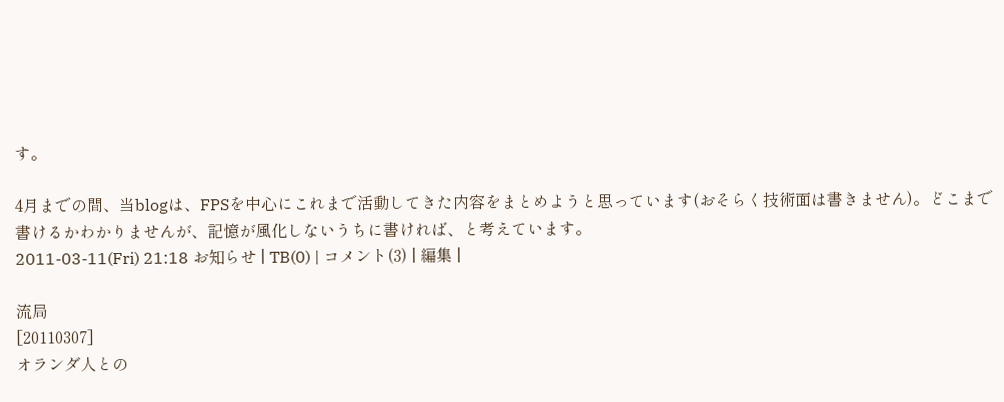す。

4月までの間、当blogは、FPSを中心にこれまで活動してきた内容をまとめようと思っています(おそらく技術面は書きません)。どこまで書けるかわかりませんが、記憶が風化しないうちに書ければ、と考えています。
2011-03-11(Fri) 21:18 お知らせ | TB(0) | コメント(3) | 編集 |

流局
[20110307]
オランダ人との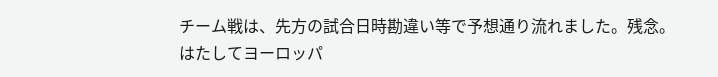チーム戦は、先方の試合日時勘違い等で予想通り流れました。残念。
はたしてヨーロッパ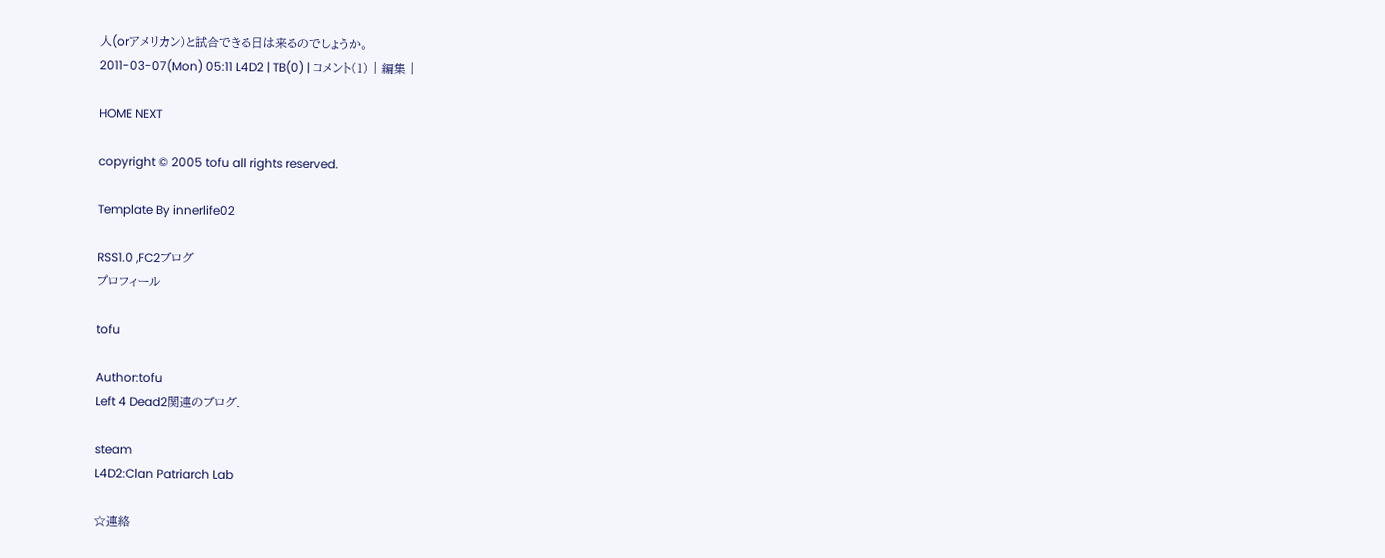人(orアメリカン)と試合できる日は来るのでしょうか。
2011-03-07(Mon) 05:11 L4D2 | TB(0) | コメント(1) | 編集 |

HOME NEXT

copyright © 2005 tofu all rights reserved.

Template By innerlife02

RSS1.0 ,FC2ブログ
プロフィール

tofu

Author:tofu
Left 4 Dead2関連のブログ.

steam
L4D2:Clan Patriarch Lab

☆連絡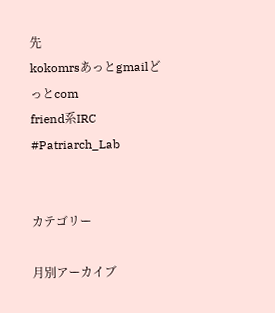先
kokomrsあっとgmailどっとcom
friend系IRC #Patriarch_Lab


カテゴリー

月別アーカイブ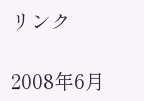リンク

2008年6月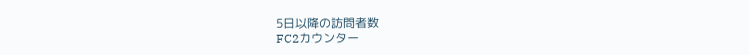5日以降の訪問者数
FC2カウンター